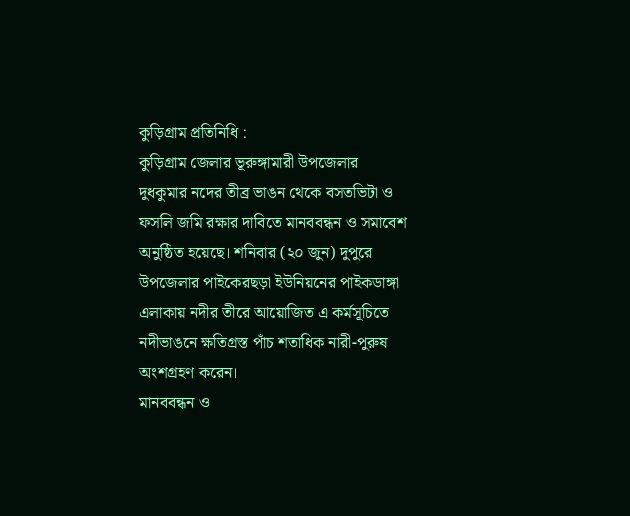কুড়িগ্রাম প্রতিনিধি :
কুড়িগ্রাম জেলার ভূরুঙ্গামারী উপজেলার দুধকুমার নদের তীব্র ভাঙন থেকে বসতভিটা ও ফসলি জমি রক্ষার দাবিতে মানববন্ধন ও সমাবেশ অনুষ্ঠিত হয়েছে। শনিবার (২০ জুন) দুপুরে উপজেলার পাইকেরছড়া ইউনিয়নের পাইকডাঙ্গা এলাকায় নদীর তীরে আয়োজিত এ কর্মসূচিতে নদীভাঙনে ক্ষতিগ্রস্ত পাঁচ শতাধিক নারী-পুরুষ অংশগ্রহণ করেন।
মানববন্ধন ও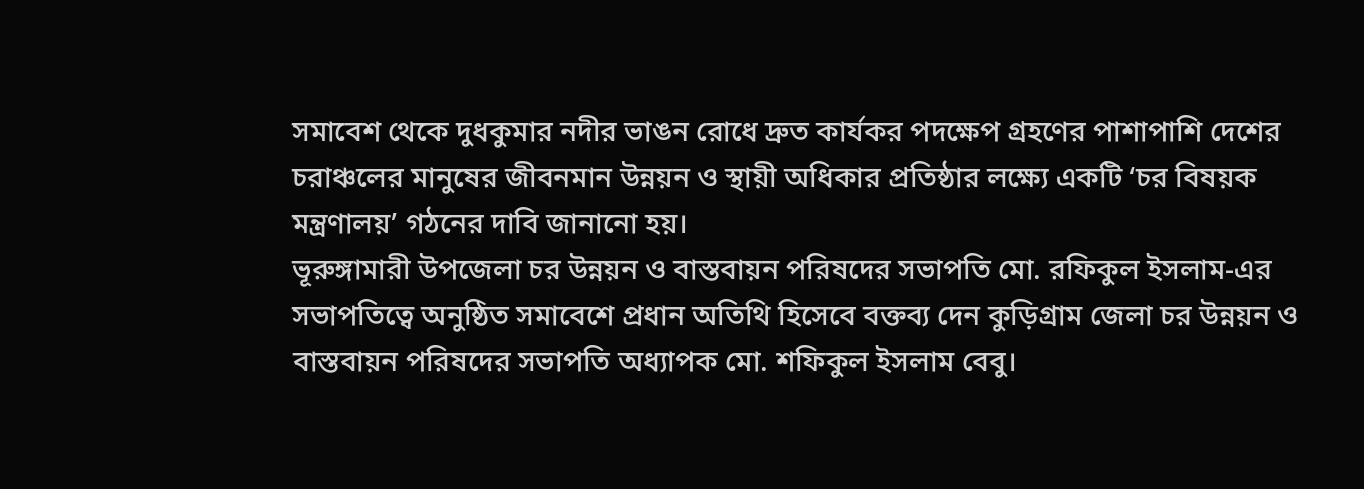সমাবেশ থেকে দুধকুমার নদীর ভাঙন রোধে দ্রুত কার্যকর পদক্ষেপ গ্রহণের পাশাপাশি দেশের চরাঞ্চলের মানুষের জীবনমান উন্নয়ন ও স্থায়ী অধিকার প্রতিষ্ঠার লক্ষ্যে একটি ‘চর বিষয়ক মন্ত্রণালয়’ গঠনের দাবি জানানো হয়।
ভূরুঙ্গামারী উপজেলা চর উন্নয়ন ও বাস্তবায়ন পরিষদের সভাপতি মো. রফিকুল ইসলাম-এর সভাপতিত্বে অনুষ্ঠিত সমাবেশে প্রধান অতিথি হিসেবে বক্তব্য দেন কুড়িগ্রাম জেলা চর উন্নয়ন ও বাস্তবায়ন পরিষদের সভাপতি অধ্যাপক মো. শফিকুল ইসলাম বেবু।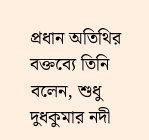প্রধান অতিথির বক্তব্যে তিনি বলেন, শুধু দুধকুমার নদী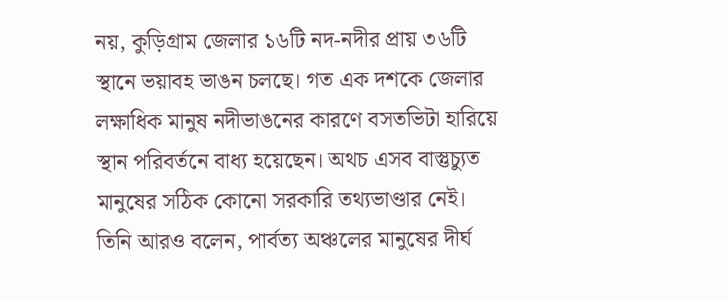নয়, কুড়িগ্রাম জেলার ১৬টি নদ-নদীর প্রায় ৩৬টি স্থানে ভয়াবহ ভাঙন চলছে। গত এক দশকে জেলার লক্ষাধিক মানুষ নদীভাঙনের কারণে বসতভিটা হারিয়ে স্থান পরিবর্তনে বাধ্য হয়েছেন। অথচ এসব বাস্তুচ্যুত মানুষের সঠিক কোনো সরকারি তথ্যভাণ্ডার নেই।
তিনি আরও বলেন, পার্বত্য অঞ্চলের মানুষের দীর্ঘ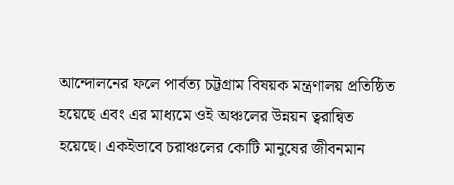আন্দোলনের ফলে পার্বত্য চট্টগ্রাম বিষয়ক মন্ত্রণালয় প্রতিষ্ঠিত হয়েছে এবং এর মাধ্যমে ওই অঞ্চলের উন্নয়ন ত্বরান্বিত হয়েছে। একইভাবে চরাঞ্চলের কোটি মানুষের জীবনমান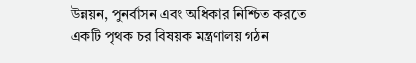উন্নয়ন, পুনর্বাসন এবং অধিকার নিশ্চিত করতে একটি পৃথক চর বিষয়ক মন্ত্রণালয় গঠন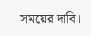সময়ের দাবি।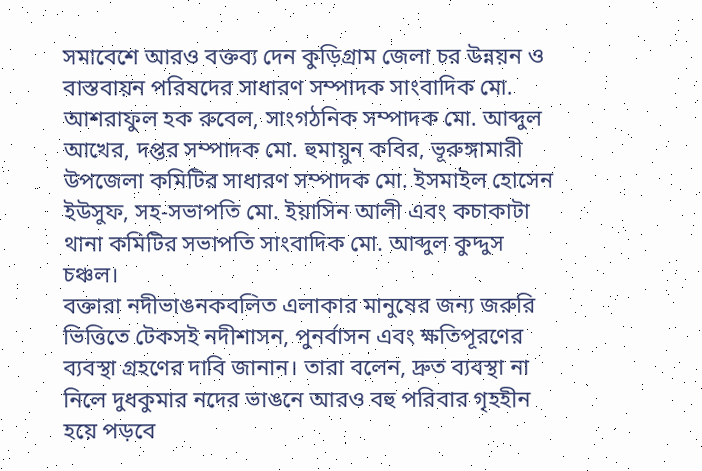সমাবেশে আরও বক্তব্য দেন কুড়িগ্রাম জেলা চর উন্নয়ন ও বাস্তবায়ন পরিষদের সাধারণ সম্পাদক সাংবাদিক মো. আশরাফুল হক রুবেল, সাংগঠনিক সম্পাদক মো. আব্দুল আখের, দপ্তর সম্পাদক মো. হুমায়ুন কবির, ভূরুঙ্গামারী উপজেলা কমিটির সাধারণ সম্পাদক মো. ইসমাইল হোসেন ইউসুফ, সহ-সভাপতি মো. ইয়াসিন আলী এবং কচাকাটা থানা কমিটির সভাপতি সাংবাদিক মো. আব্দুল কুদ্দুস চঞ্চল।
বক্তারা নদীভাঙনকবলিত এলাকার মানুষের জন্য জরুরি ভিত্তিতে টেকসই নদীশাসন, পুনর্বাসন এবং ক্ষতিপূরণের ব্যবস্থা গ্রহণের দাবি জানান। তারা বলেন, দ্রুত ব্যবস্থা না নিলে দুধকুমার নদের ভাঙনে আরও বহু পরিবার গৃহহীন হয়ে পড়বে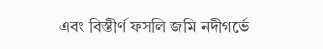এবং বিস্তীর্ণ ফসলি জমি নদীগর্ভে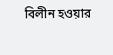বিলীন হওয়ার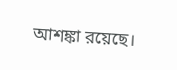আশঙ্কা রয়েছে।